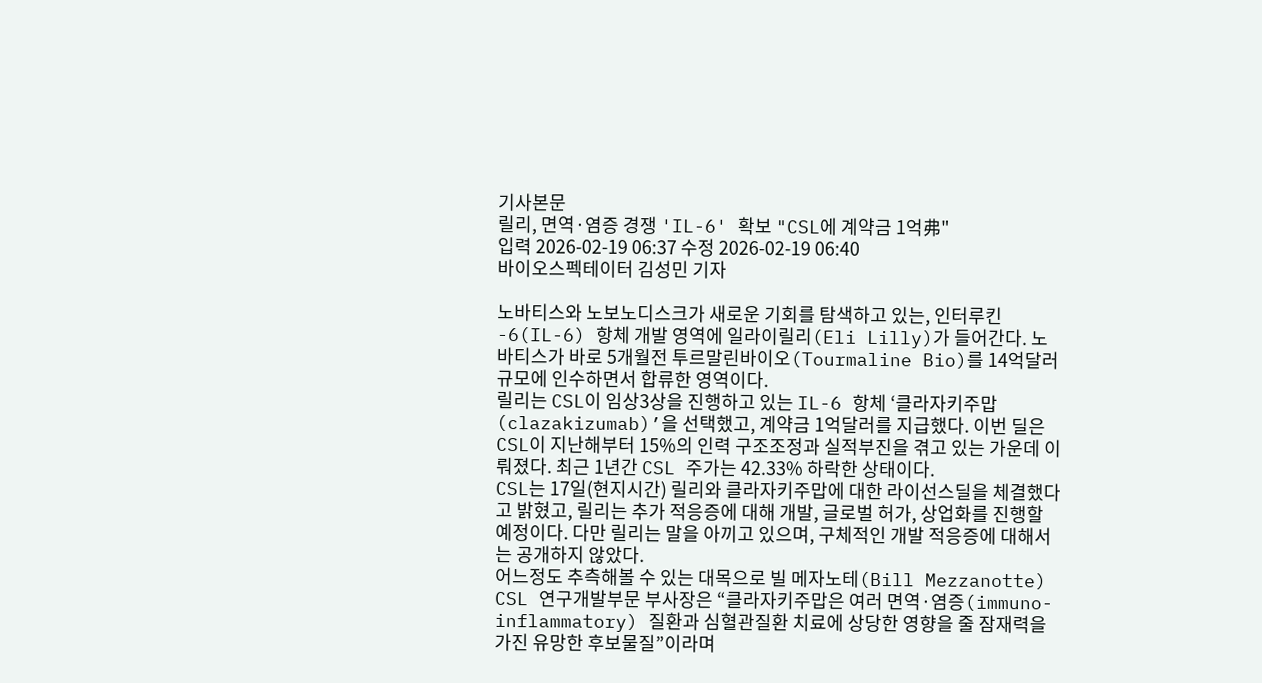기사본문
릴리, 면역·염증 경쟁 'IL-6' 확보 "CSL에 계약금 1억弗"
입력 2026-02-19 06:37 수정 2026-02-19 06:40
바이오스펙테이터 김성민 기자

노바티스와 노보노디스크가 새로운 기회를 탐색하고 있는, 인터루킨-6(IL-6) 항체 개발 영역에 일라이릴리(Eli Lilly)가 들어간다. 노바티스가 바로 5개월전 투르말린바이오(Tourmaline Bio)를 14억달러 규모에 인수하면서 합류한 영역이다.
릴리는 CSL이 임상3상을 진행하고 있는 IL-6 항체 ‘클라자키주맙(clazakizumab)’을 선택했고, 계약금 1억달러를 지급했다. 이번 딜은 CSL이 지난해부터 15%의 인력 구조조정과 실적부진을 겪고 있는 가운데 이뤄졌다. 최근 1년간 CSL 주가는 42.33% 하락한 상태이다.
CSL는 17일(현지시간) 릴리와 클라자키주맙에 대한 라이선스딜을 체결했다고 밝혔고, 릴리는 추가 적응증에 대해 개발, 글로벌 허가, 상업화를 진행할 예정이다. 다만 릴리는 말을 아끼고 있으며, 구체적인 개발 적응증에 대해서는 공개하지 않았다.
어느정도 추측해볼 수 있는 대목으로 빌 메자노테(Bill Mezzanotte) CSL 연구개발부문 부사장은 “클라자키주맙은 여러 면역·염증(immuno-inflammatory) 질환과 심혈관질환 치료에 상당한 영향을 줄 잠재력을 가진 유망한 후보물질”이라며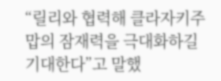“릴리와 협력해 클라자키주맙의 잠재력을 극대화하길 기대한다”고 말했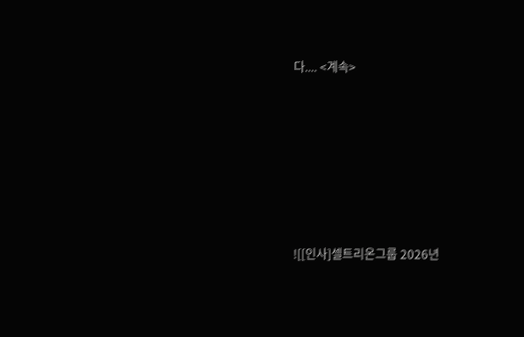다.... <계속>







![[인사]셀트리온그룹 2026년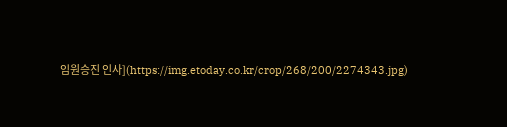임원승진 인사](https://img.etoday.co.kr/crop/268/200/2274343.jpg)